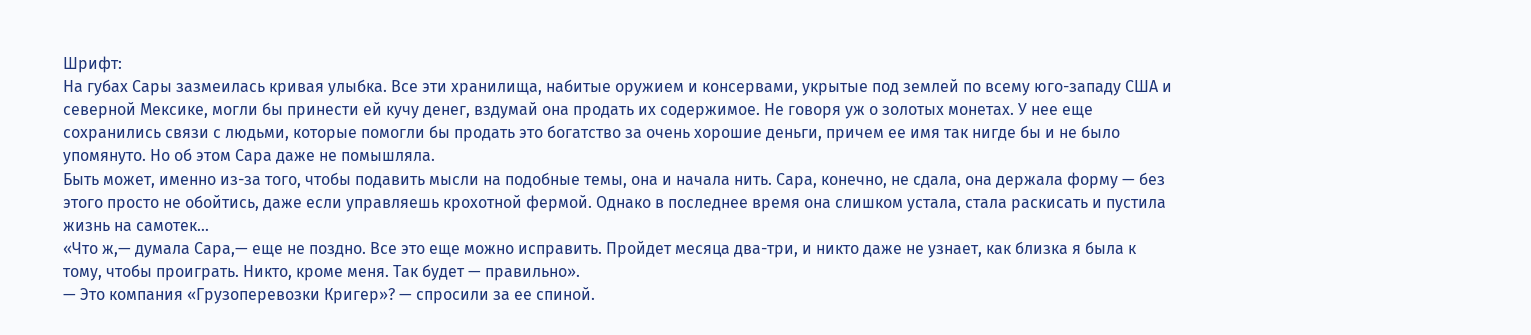Шрифт:
На губах Сары зазмеилась кривая улыбка. Все эти хранилища, набитые оружием и консервами, укрытые под землей по всему юго-западу США и северной Мексике, могли бы принести ей кучу денег, вздумай она продать их содержимое. Не говоря уж о золотых монетах. У нее еще сохранились связи с людьми, которые помогли бы продать это богатство за очень хорошие деньги, причем ее имя так нигде бы и не было упомянуто. Но об этом Сара даже не помышляла.
Быть может, именно из-за того, чтобы подавить мысли на подобные темы, она и начала нить. Сара, конечно, не сдала, она держала форму — без этого просто не обойтись, даже если управляешь крохотной фермой. Однако в последнее время она слишком устала, стала раскисать и пустила жизнь на самотек…
«Что ж,— думала Сара,— еще не поздно. Все это еще можно исправить. Пройдет месяца два-три, и никто даже не узнает, как близка я была к тому, чтобы проиграть. Никто, кроме меня. Так будет — правильно».
— Это компания «Грузоперевозки Кригер»? — спросили за ее спиной.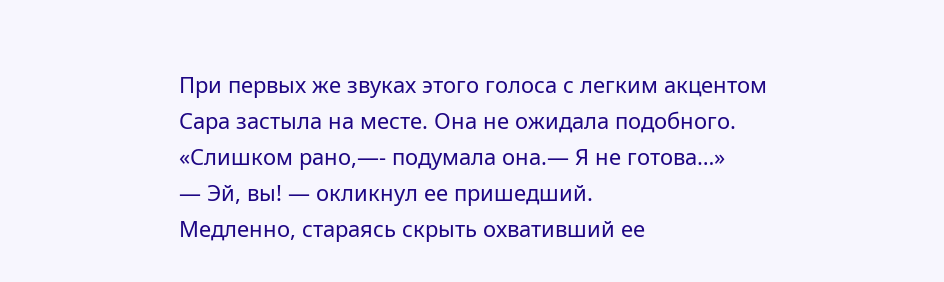При первых же звуках этого голоса с легким акцентом Сара застыла на месте. Она не ожидала подобного. «Слишком рано,—- подумала она.— Я не готова…»
— Эй, вы! — окликнул ее пришедший.
Медленно, стараясь скрыть охвативший ее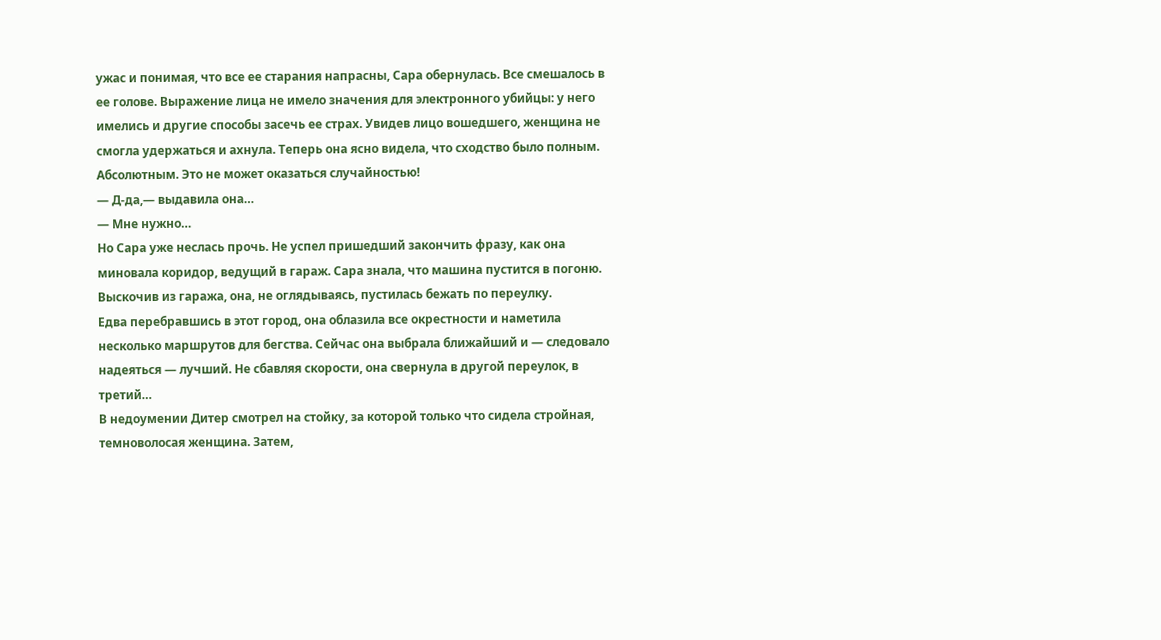ужас и понимая, что все ее старания напрасны, Сара обернулась. Все смешалось в ее голове. Выражение лица не имело значения для электронного убийцы: у него имелись и другие способы засечь ее страх. Увидев лицо вошедшего, женщина не смогла удержаться и ахнула. Теперь она ясно видела, что сходство было полным. Абсолютным. Это не может оказаться случайностью!
— Д-да,— выдавила она…
— Мне нужно…
Но Сара уже неслась прочь. Не успел пришедший закончить фразу, как она миновала коридор, ведущий в гараж. Сара знала, что машина пустится в погоню. Выскочив из гаража, она, не оглядываясь, пустилась бежать по переулку.
Едва перебравшись в этот город, она облазила все окрестности и наметила несколько маршрутов для бегства. Сейчас она выбрала ближайший и — следовало надеяться — лучший. Не сбавляя скорости, она свернула в другой переулок, в третий…
В недоумении Дитер смотрел на стойку, за которой только что сидела стройная, темноволосая женщина. Затем,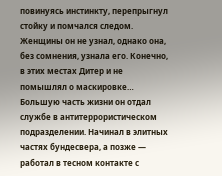повинуясь инстинкту, перепрыгнул стойку и помчался следом. Женщины он не узнал, однако она, без сомнения, узнала его. Конечно, в этих местах Дитер и не помышлял о маскировке…
Большую часть жизни он отдал службе в антитеррористическом подразделении. Начинал в элитных частях бундесвера, а позже — работал в тесном контакте с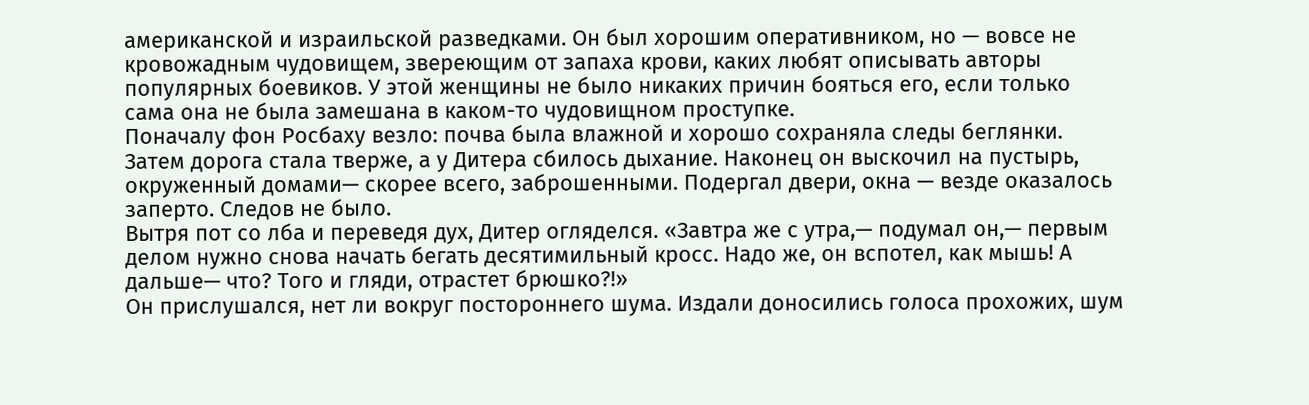американской и израильской разведками. Он был хорошим оперативником, но — вовсе не кровожадным чудовищем, звереющим от запаха крови, каких любят описывать авторы популярных боевиков. У этой женщины не было никаких причин бояться его, если только сама она не была замешана в каком-то чудовищном проступке.
Поначалу фон Росбаху везло: почва была влажной и хорошо сохраняла следы беглянки. Затем дорога стала тверже, а у Дитера сбилось дыхание. Наконец он выскочил на пустырь, окруженный домами— скорее всего, заброшенными. Подергал двери, окна — везде оказалось заперто. Следов не было.
Вытря пот со лба и переведя дух, Дитер огляделся. «Завтра же с утра,— подумал он,— первым делом нужно снова начать бегать десятимильный кросс. Надо же, он вспотел, как мышь! А дальше— что? Того и гляди, отрастет брюшко?!»
Он прислушался, нет ли вокруг постороннего шума. Издали доносились голоса прохожих, шум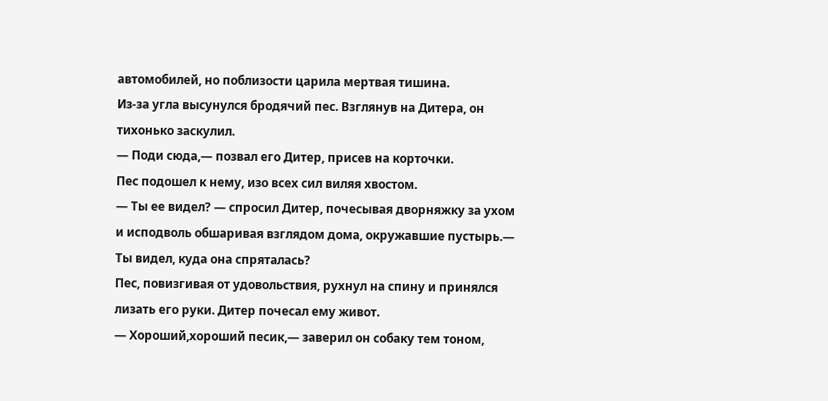автомобилей, но поблизости царила мертвая тишина.
Из-за угла высунулся бродячий пес. Взглянув на Дитера, он тихонько заскулил.
— Поди сюда,— позвал его Дитер, присев на корточки.
Пес подошел к нему, изо всех сил виляя хвостом.
— Ты ее видел? — спросил Дитер, почесывая дворняжку за ухом и исподволь обшаривая взглядом дома, окружавшие пустырь.— Ты видел, куда она спряталась?
Пес, повизгивая от удовольствия, рухнул на спину и принялся лизать его руки. Дитер почесал ему живот.
— Хороший,хороший песик,— заверил он собаку тем тоном,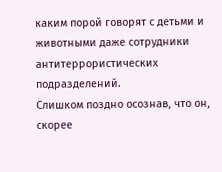каким порой говорят с детьми и животными даже сотрудники антитеррористических подразделений.
Слишком поздно осознав, что он, скорее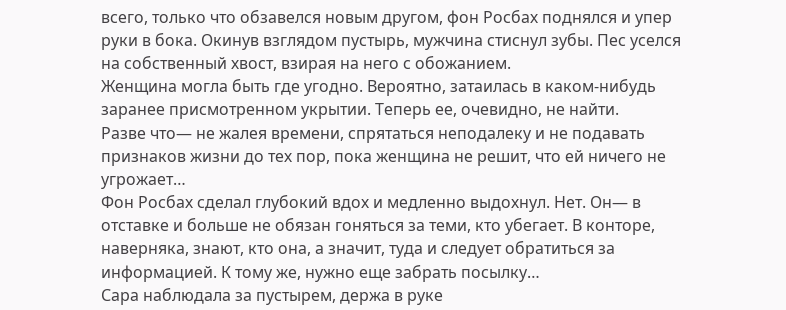всего, только что обзавелся новым другом, фон Росбах поднялся и упер руки в бока. Окинув взглядом пустырь, мужчина стиснул зубы. Пес уселся на собственный хвост, взирая на него с обожанием.
Женщина могла быть где угодно. Вероятно, затаилась в каком-нибудь заранее присмотренном укрытии. Теперь ее, очевидно, не найти.
Разве что— не жалея времени, спрятаться неподалеку и не подавать признаков жизни до тех пор, пока женщина не решит, что ей ничего не угрожает…
Фон Росбах сделал глубокий вдох и медленно выдохнул. Нет. Он— в отставке и больше не обязан гоняться за теми, кто убегает. В конторе, наверняка, знают, кто она, а значит, туда и следует обратиться за информацией. К тому же, нужно еще забрать посылку…
Сара наблюдала за пустырем, держа в руке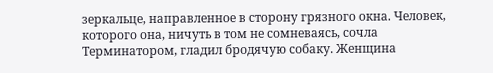зеркальце, направленное в сторону грязного окна. Человек, которого она, ничуть в том не сомневаясь, сочла Терминатором, гладил бродячую собаку. Женщина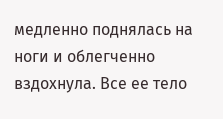медленно поднялась на ноги и облегченно вздохнула. Все ее тело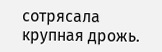сотрясала крупная дрожь.